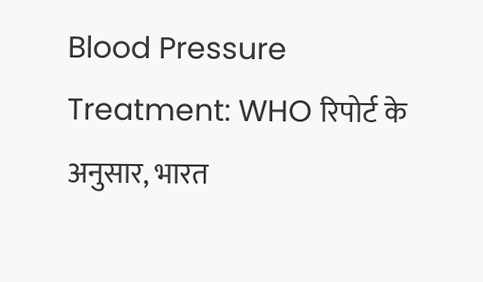Blood Pressure Treatment: WHO रिपोर्ट के अनुसार, भारत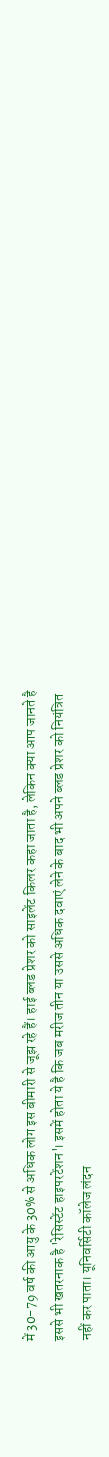में 30-79 वर्ष की आयु के 30% से अधिक लोग इस बीमारी से जूझ रहे हैं। हाई ब्लड प्रेशर को साइलेंट किलर कहा जाता है, लेकिन क्या आप जानते है इससे भी खतरनाक है 'रेसिस्टेंट हाइपरटेंशन'। इसमें होता ये है कि जब मरीज तीन या उससे अधिक दवाएं लेने के बाद भी अपने ब्लड प्रेशर को नियंत्रित नहीं कर पाता। यूनिवर्सिटी कॉलेज लंदन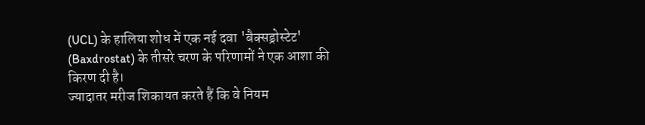(UCL) के हालिया शोध में एक नई दवा 'बैक्सड्रोस्टेट' (Baxdrostat) के तीसरे चरण के परिणामों ने एक आशा की किरण दी है।
ज्यादातर मरीज शिकायत करते हैं कि वे नियम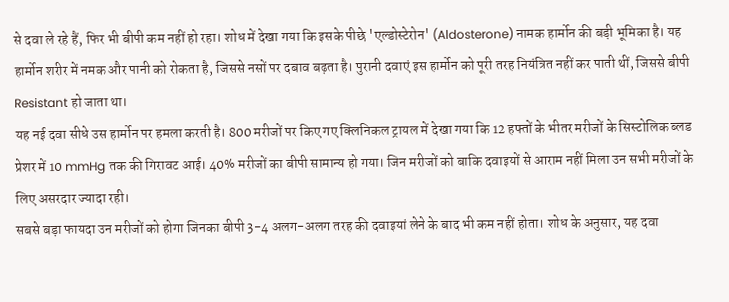से दवा ले रहे हैं, फिर भी बीपी कम नहीं हो रहा। शोध में देखा गया कि इसके पीछे 'एल्डोस्टेरोन' (Aldosterone) नामक हार्मोन की बड़ी भूमिका है। यह हार्मोन शरीर में नमक और पानी को रोकता है, जिससे नसों पर दबाव बढ़ता है। पुरानी दवाएं इस हार्मोन को पूरी तरह नियंत्रित नहीं कर पाती थीं, जिससे बीपी Resistant हो जाता था।
यह नई दवा सीधे उस हार्मोन पर हमला करती है। 800 मरीजों पर किए गए क्लिनिकल ट्रायल में देखा गया कि 12 हफ्तों के भीतर मरीजों के सिस्टोलिक ब्लड प्रेशर में 10 mmHg तक की गिरावट आई। 40% मरीजों का बीपी सामान्य हो गया। जिन मरीजों को बाकि दवाइयों से आराम नहीं मिला उन सभी मरीजों के लिए असरदार ज्यादा रही।
सबसे बड़ा फायदा उन मरीजों को होगा जिनका बीपी 3-4 अलग-अलग तरह की दवाइयां लेने के बाद भी कम नहीं होता। शोध के अनुसार, यह दवा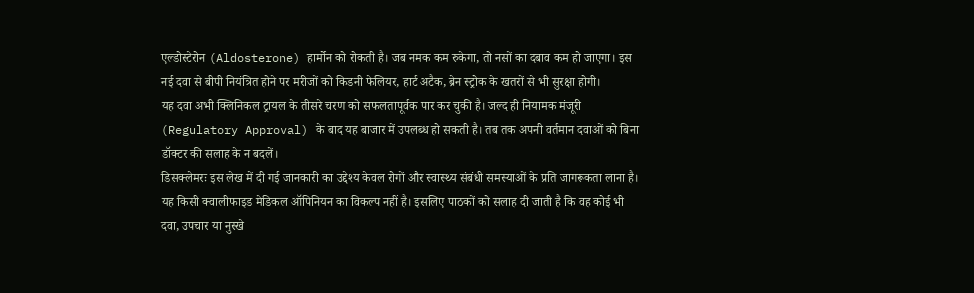एल्डोस्टेरोन (Aldosterone) हार्मोन को रोकती है। जब नमक कम रुकेगा, तो नसों का दबाव कम हो जाएगा। इस नई दवा से बीपी नियंत्रित होने पर मरीजों को किडनी फेलियर, हार्ट अटैक, ब्रेन स्ट्रोक के खतरों से भी सुरक्षा होगी।
यह दवा अभी क्लिनिकल ट्रायल के तीसरे चरण को सफलतापूर्वक पार कर चुकी है। जल्द ही नियामक मंजूरी (Regulatory Approval) के बाद यह बाजार में उपलब्ध हो सकती है। तब तक अपनी वर्तमान दवाओं को बिना डॉक्टर की सलाह के न बदलें।
डिसक्लेमरः इस लेख में दी गई जानकारी का उद्देश्य केवल रोगों और स्वास्थ्य संबंधी समस्याओं के प्रति जागरूकता लाना है। यह किसी क्वालीफाइड मेडिकल ऑपिनियन का विकल्प नहीं है। इसलिए पाठकों को सलाह दी जाती है कि वह कोई भी दवा, उपचार या नुस्खे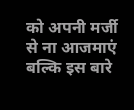को अपनी मर्जी से ना आजमाएं बल्कि इस बारे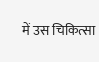में उस चिकित्सा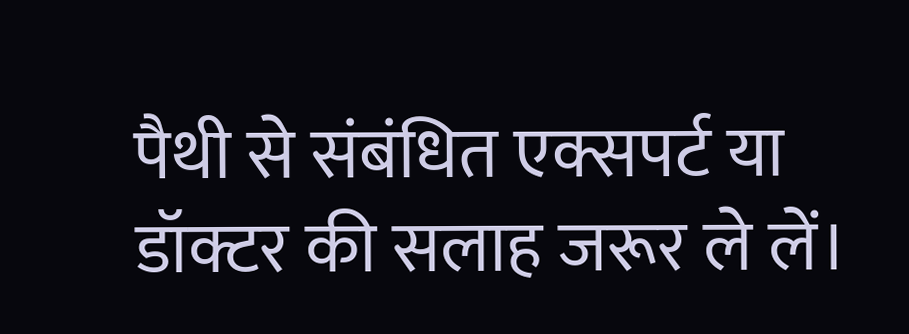पैथी से संबंधित एक्सपर्ट या डॉक्टर की सलाह जरूर ले लें।